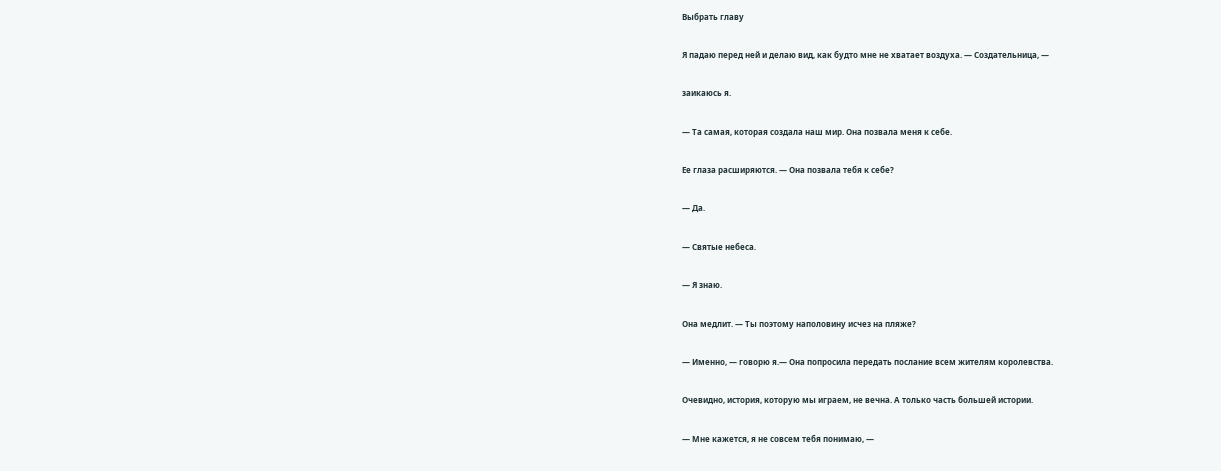Выбрать главу

Я падаю перед ней и делаю вид, как будто мне не хватает воздуха. — Создательница, —

заикаюсь я.

— Та самая, которая создала наш мир. Она позвала меня к себе.

Ее глаза расширяются. — Она позвала тебя к себе?

— Да.

— Святые небеса.

— Я знаю.

Она медлит. — Ты поэтому наполовину исчез на пляже?

— Именно, — говорю я.— Она попросила передать послание всем жителям королевства.

Очевидно, история, которую мы играем, не вечна. А только часть большей истории.

— Мне кажется, я не совсем тебя понимаю, —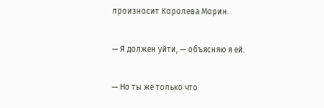произносит Королева Морин.

— Я должен уйти, — объясняю я ей.

— Но ты же только что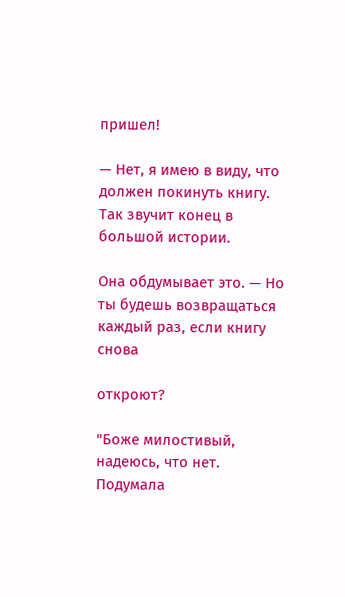пришел!

— Нет, я имею в виду, что должен покинуть книгу. Так звучит конец в большой истории.

Она обдумывает это. — Но ты будешь возвращаться каждый раз, если книгу снова

откроют?

"Боже милостивый, надеюсь, что нет. Подумала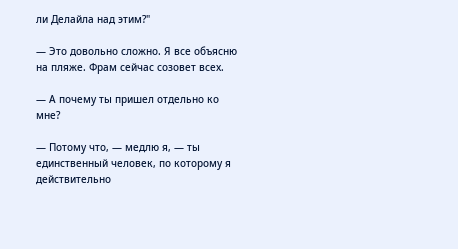ли Делайла над этим?"

— Это довольно сложно. Я все объясню на пляже. Фрам сейчас созовет всех.

— А почему ты пришел отдельно ко мне?

— Потому что, — медлю я, — ты единственный человек, по которому я действительно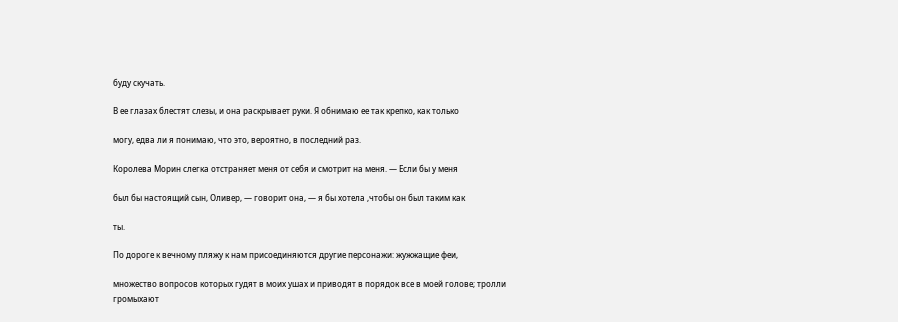буду скучать.

В ее глазах блестят слезы, и она раскрывает руки. Я обнимаю ее так крепко, как только

могу, едва ли я понимаю, что это, вероятно, в последний раз.

Королева Морин слегка отстраняет меня от себя и смотрит на меня. — Если бы у меня

был бы настоящий сын, Оливер, — говорит она, — я бы хотела ,чтобы он был таким как

ты.

По дороге к вечному пляжу к нам присоединяются другие персонажи: жужжащие феи,

множество вопросов которых гудят в моих ушах и приводят в порядок все в моей голове; тролли громыхают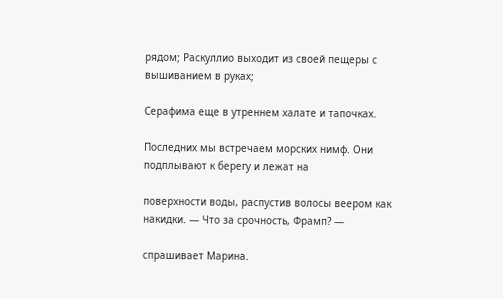рядом; Раскуллио выходит из своей пещеры с вышиванием в руках;

Серафима еще в утреннем халате и тапочках.

Последних мы встречаем морских нимф. Они подплывают к берегу и лежат на

поверхности воды, распустив волосы веером как накидки. — Что за срочность, Фрамп? —

спрашивает Марина.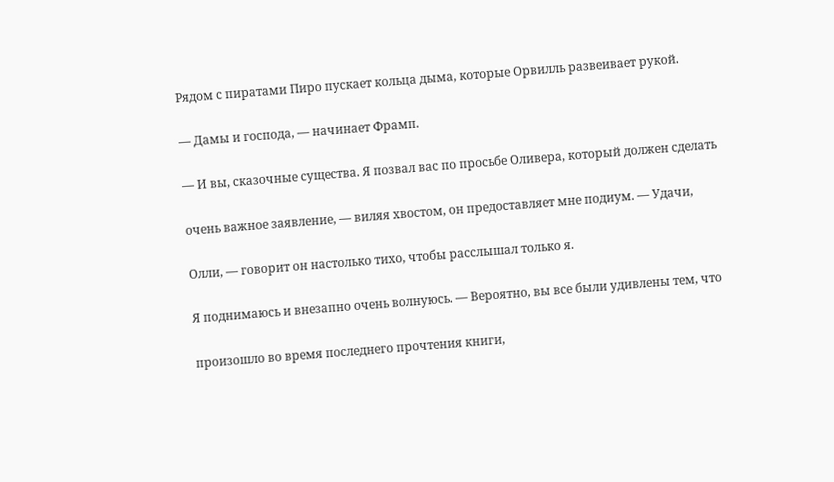Рядом с пиратами Пиро пускает кольца дыма, которые Орвилль развеивает рукой.

— Дамы и господа, — начинает Фрамп.

— И вы, сказочные существа. Я позвал вас по просьбе Оливера, который должен сделать

очень важное заявление, — виляя хвостом, он предоставляет мне подиум. — Удачи,

Олли, — говорит он настолько тихо, чтобы расслышал только я.

Я поднимаюсь и внезапно очень волнуюсь. — Вероятно, вы все были удивлены тем, что

произошло во время последнего прочтения книги,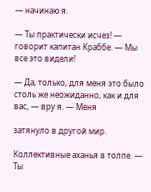— начинаю я.

— Ты практически исчез! — говорит капитан Краббе. — Мы все это видели!

— Да, только, для меня это было столь же неожиданно, как и для вас, — вру я. — Меня

затянуло в другой мир.

Коллективные аханья в толпе. — Ты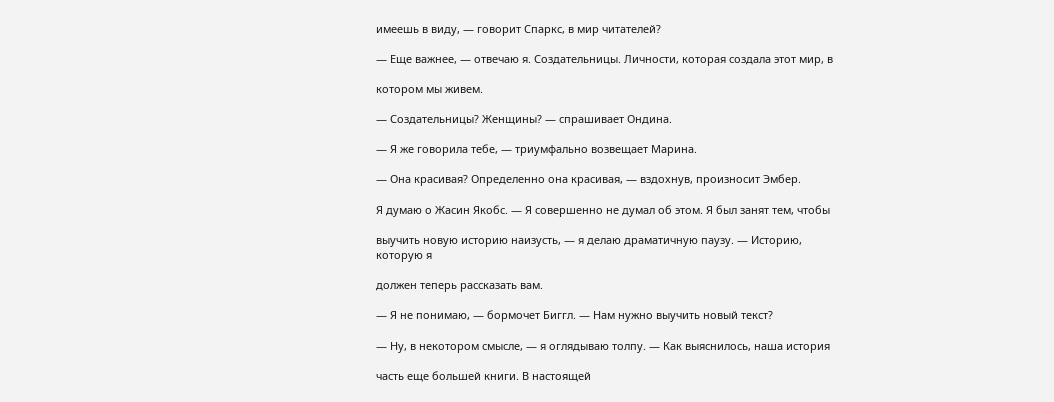имеешь в виду, — говорит Спаркс, в мир читателей?

— Еще важнее, — отвечаю я. Создательницы. Личности, которая создала этот мир, в

котором мы живем.

— Создательницы? Женщины? — спрашивает Ондина.

— Я же говорила тебе, — триумфально возвещает Марина.

— Она красивая? Определенно она красивая, — вздохнув, произносит Эмбер.

Я думаю о Жасин Якобс. — Я совершенно не думал об этом. Я был занят тем, чтобы

выучить новую историю наизусть, — я делаю драматичную паузу. — Историю, которую я

должен теперь рассказать вам.

— Я не понимаю, — бормочет Биггл. — Нам нужно выучить новый текст?

— Ну, в некотором смысле, — я оглядываю толпу. — Как выяснилось, наша история

часть еще большей книги. В настоящей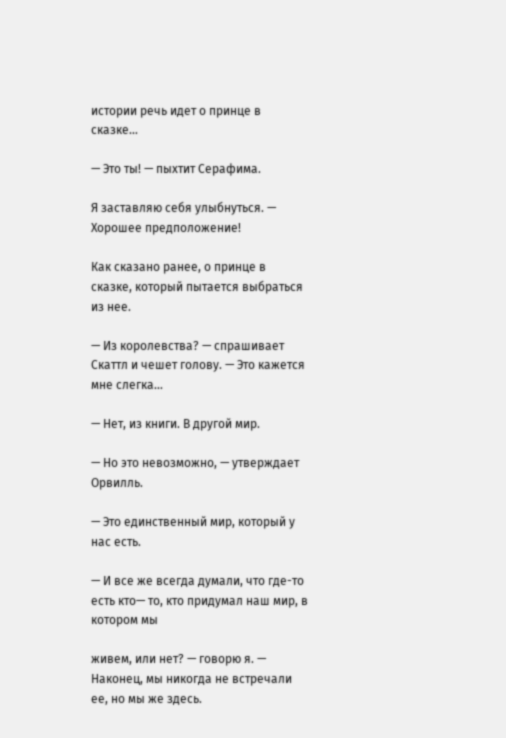истории речь идет о принце в сказке...

— Это ты! — пыхтит Серафима.

Я заставляю себя улыбнуться. — Хорошее предположение!

Как сказано ранее, о принце в сказке, который пытается выбраться из нее.

— Из королевства? — спрашивает Скаттл и чешет голову. — Это кажется мне слегка...

— Нет, из книги. В другой мир.

— Но это невозможно, — утверждает Орвилль.

— Это единственный мир, который у нас есть.

— И все же всегда думали, что где-то есть кто— то, кто придумал наш мир, в котором мы

живем, или нет? — говорю я. — Наконец, мы никогда не встречали ее, но мы же здесь.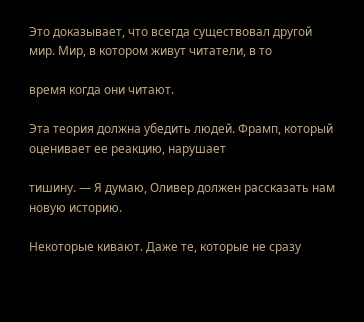Это доказывает, что всегда существовал другой мир. Мир, в котором живут читатели, в то

время когда они читают.

Эта теория должна убедить людей. Фрамп, который оценивает ее реакцию, нарушает

тишину. — Я думаю, Оливер должен рассказать нам новую историю.

Некоторые кивают. Даже те, которые не сразу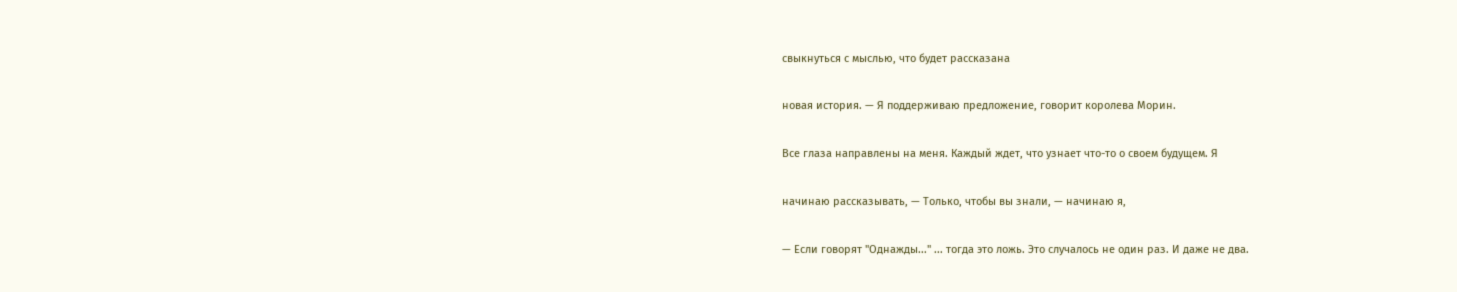свыкнуться с мыслью, что будет рассказана

новая история. — Я поддерживаю предложение, говорит королева Морин.

Все глаза направлены на меня. Каждый ждет, что узнает что-то о своем будущем. Я

начинаю рассказывать, — Только, чтобы вы знали, — начинаю я,

— Если говорят "Однажды..." ... тогда это ложь. Это случалось не один раз. И даже не два.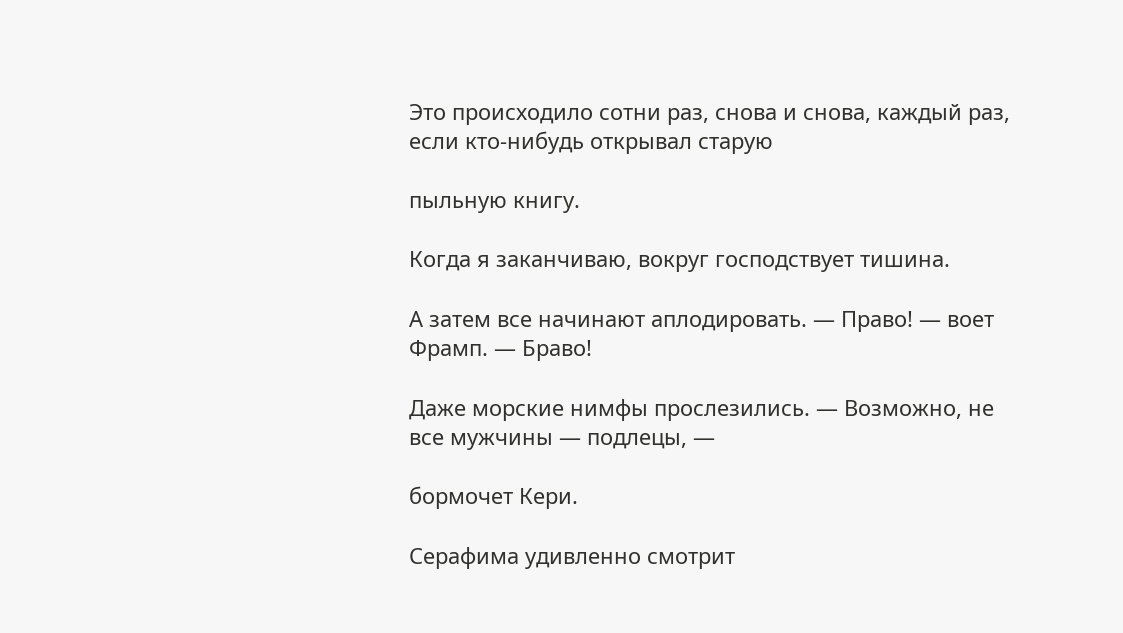Это происходило сотни раз, снова и снова, каждый раз, если кто-нибудь открывал старую

пыльную книгу.

Когда я заканчиваю, вокруг господствует тишина.

А затем все начинают аплодировать. — Право! — воет Фрамп. — Браво!

Даже морские нимфы прослезились. — Возможно, не все мужчины — подлецы, —

бормочет Кери.

Серафима удивленно смотрит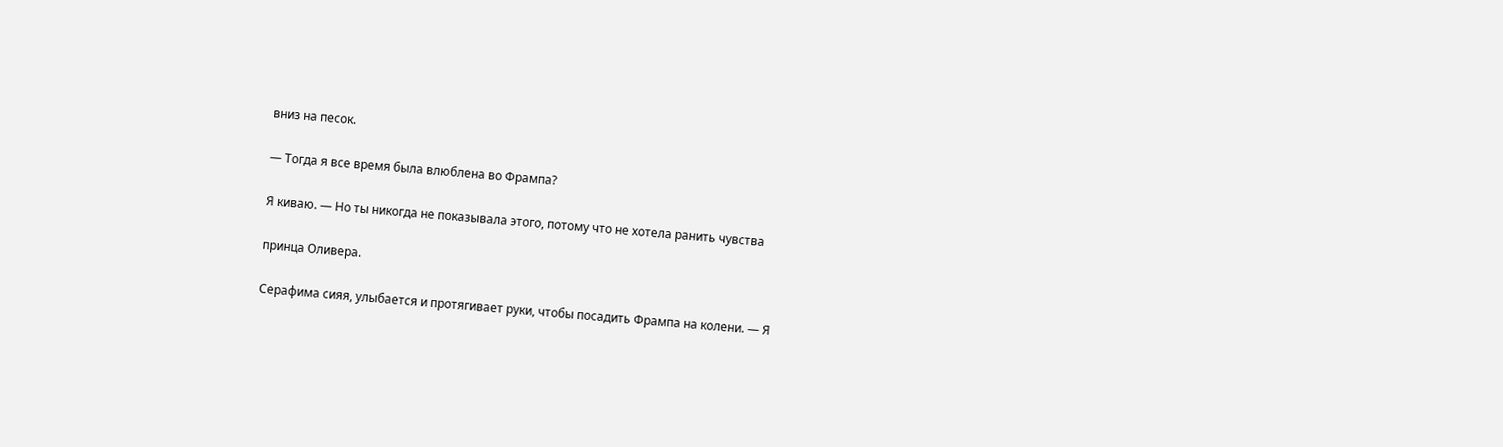вниз на песок.

— Тогда я все время была влюблена во Фрампа?

Я киваю. — Но ты никогда не показывала этого, потому что не хотела ранить чувства

принца Оливера.

Серафима сияя, улыбается и протягивает руки, чтобы посадить Фрампа на колени. — Я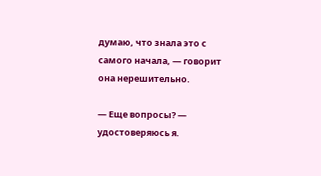думаю, что знала это с самого начала, — говорит она нерешительно.

— Еще вопросы? — удостоверяюсь я.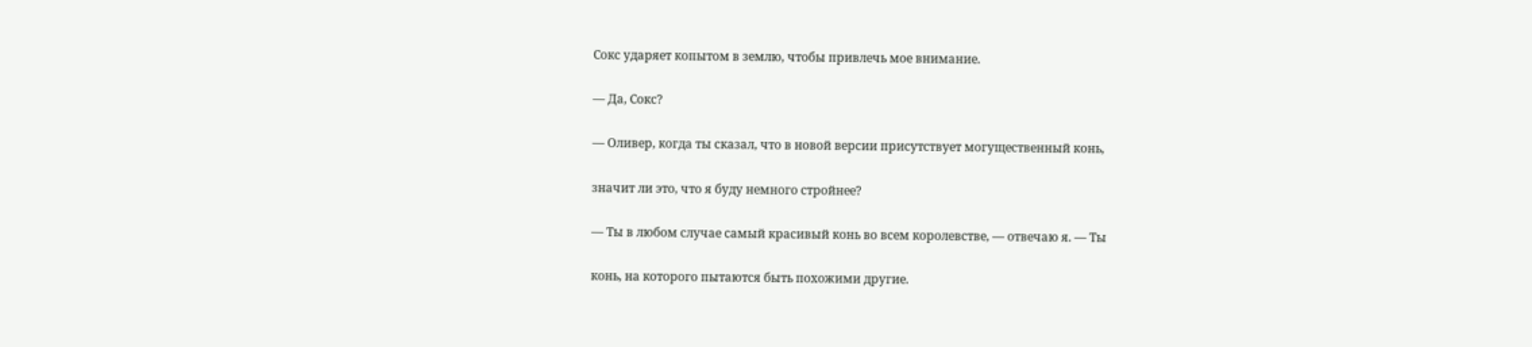Сокс ударяет копытом в землю, чтобы привлечь мое внимание.

— Да, Сокс?

— Оливер, когда ты сказал, что в новой версии присутствует могущественный конь,

значит ли это, что я буду немного стройнее?

— Ты в любом случае самый красивый конь во всем королевстве, — отвечаю я. — Ты

конь, на которого пытаются быть похожими другие.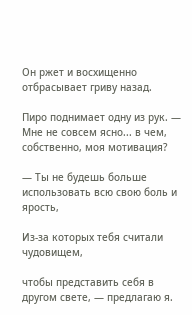Он ржет и восхищенно отбрасывает гриву назад.

Пиро поднимает одну из рук. — Мне не совсем ясно... в чем, собственно, моя мотивация?

— Ты не будешь больше использовать всю свою боль и ярость,

Из-за которых тебя считали чудовищем,

чтобы представить себя в другом свете, — предлагаю я.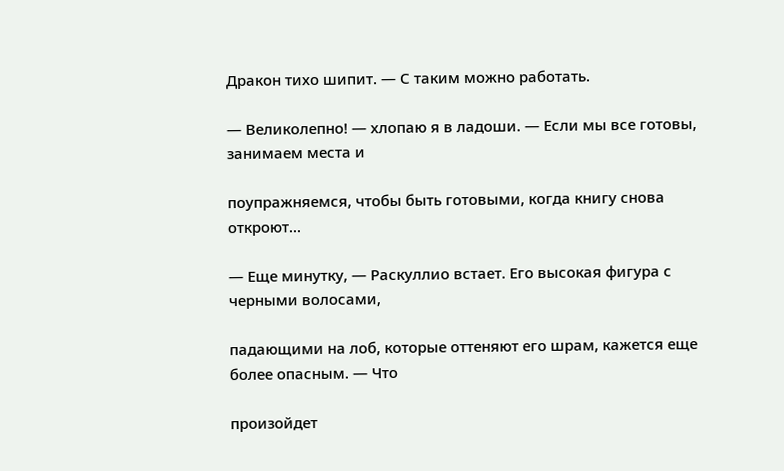Дракон тихо шипит. — С таким можно работать.

— Великолепно! — хлопаю я в ладоши. — Если мы все готовы, занимаем места и

поупражняемся, чтобы быть готовыми, когда книгу снова откроют...

— Еще минутку, — Раскуллио встает. Его высокая фигура с черными волосами,

падающими на лоб, которые оттеняют его шрам, кажется еще более опасным. — Что

произойдет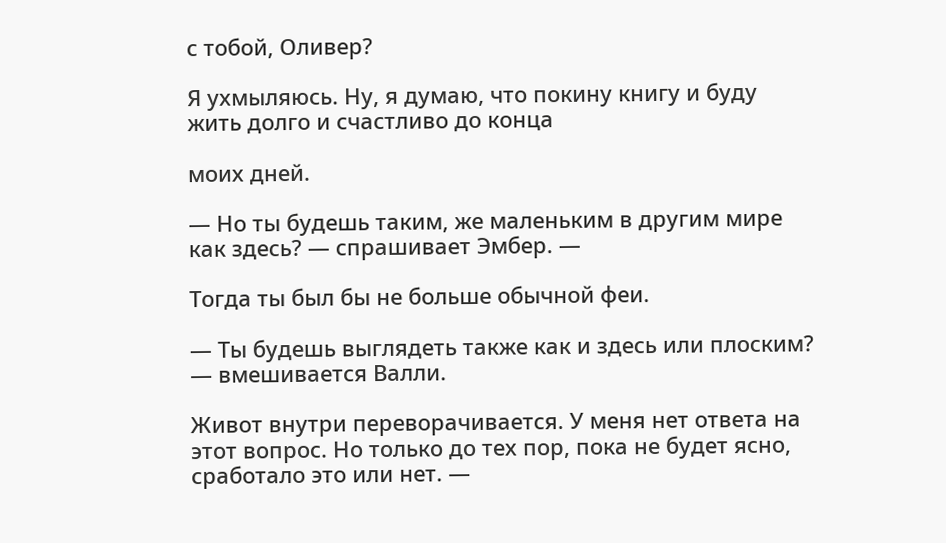с тобой, Оливер?

Я ухмыляюсь. Ну, я думаю, что покину книгу и буду жить долго и счастливо до конца

моих дней.

— Но ты будешь таким, же маленьким в другим мире как здесь? — спрашивает Эмбер. —

Тогда ты был бы не больше обычной феи.

— Ты будешь выглядеть также как и здесь или плоским? — вмешивается Валли.

Живот внутри переворачивается. У меня нет ответа на этот вопрос. Но только до тех пор, пока не будет ясно, сработало это или нет. —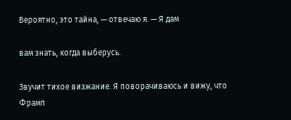Вероятно, это тайна, — отвечаю я. — Я дам

вам знать, когда выберусь.

Звучит тихое визжание. Я поворачиваюсь и вижу, что Фрамп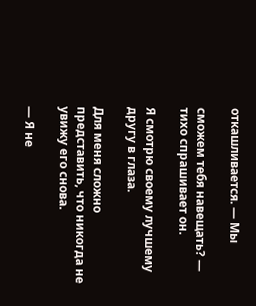откашливается. — Мы

сможем тебя навещать? — тихо спрашивает он.

Я смотрю своему лучшему другу в глаза.

Для меня сложно представить, что никогда не увижу его снова.

— Я не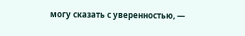могу сказать с уверенностью, —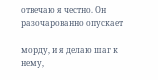отвечаю я честно. Он разочарованно опускает

морду, и я делаю шаг к нему,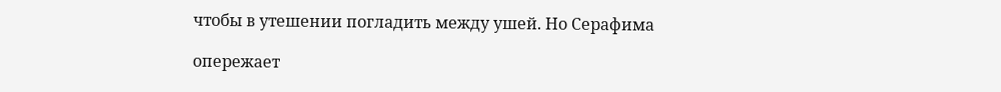чтобы в утешении погладить между ушей. Но Серафима

опережает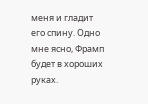меня и гладит его спину. Одно мне ясно, Фрамп будет в хороших руках.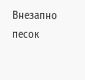Внезапно песок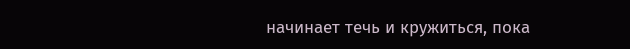начинает течь и кружиться, пока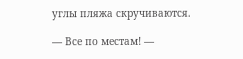углы пляжа скручиваются.

— Все по местам! —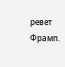ревет Фрамп.